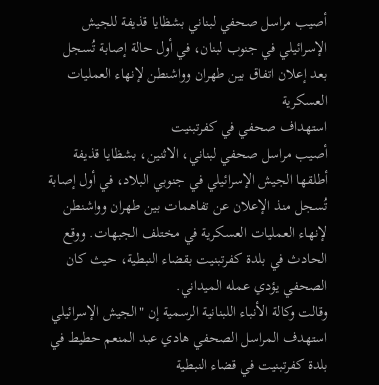أصيب مراسل صحفي لبناني بشظايا قذيفة للجيش الإسرائيلي في جنوب لبنان، في أول حالة إصابة تُسجل بعد إعلان اتفاق بين طهران وواشنطن لإنهاء العمليات العسكرية
استهداف صحفي في كفرتبنيت
أصيب مراسل صحفي لبناني، الاثنين، بشظايا قذيفة أطلقها الجيش الإسرائيلي في جنوبي البلاد، في أول إصابة تُسجل منذ الإعلان عن تفاهمات بين طهران وواشنطن لإنهاء العمليات العسكرية في مختلف الجبهات. ووقع الحادث في بلدة كفرتبنيت بقضاء النبطية، حيث كان الصحفي يؤدي عمله الميداني.
وقالت وكالة الأنباء اللبنانية الرسمية إن "الجيش الإسرائيلي استهدف المراسل الصحفي هادي عبد المنعم حطيط في بلدة كفرتبنيت في قضاء النبطية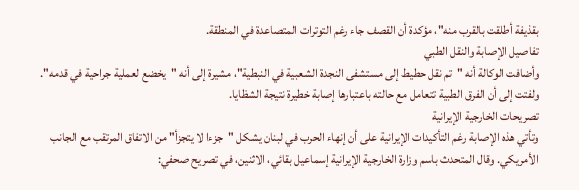بقذيفة أطلقت بالقرب منه"، مؤكدة أن القصف جاء رغم التوترات المتصاعدة في المنطقة.
تفاصيل الإصابة والنقل الطبي
وأضافت الوكالة أنه "تم نقل حطيط إلى مستشفى النجدة الشعبية في النبطية"، مشيرة إلى أنه "يخضع لعملية جراحية في قدمه". ولفتت إلى أن الفرق الطبية تتعامل مع حالته باعتبارها إصابة خطيرة نتيجة الشظايا.
تصريحات الخارجية الإيرانية
وتأتي هذه الإصابة رغم التأكيدات الإيرانية على أن إنهاء الحرب في لبنان يشكل "جزءا لا يتجزأ" من الاتفاق المرتقب مع الجانب الأمريكي. وقال المتحدث باسم وزارة الخارجية الإيرانية إسماعيل بقائي، الاثنين، في تصريح صحفي: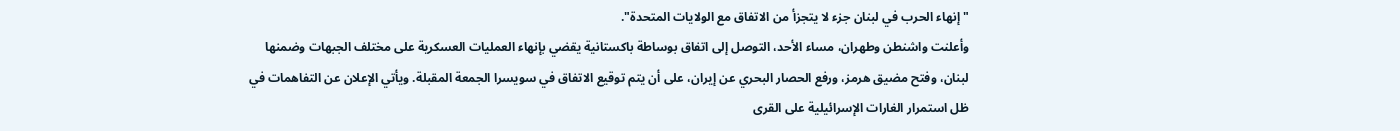"إنهاء الحرب في لبنان جزء لا يتجزأ من الاتفاق مع الولايات المتحدة".
وأعلنت واشنطن وطهران، مساء الأحد، التوصل إلى اتفاق بوساطة باكستانية يقضي بإنهاء العمليات العسكرية على مختلف الجبهات وضمنها لبنان، وفتح مضيق هرمز، ورفع الحصار البحري عن إيران، على أن يتم توقيع الاتفاق في سويسرا الجمعة المقبلة. ويأتي الإعلان عن التفاهمات في ظل استمرار الغارات الإسرائيلية على القرى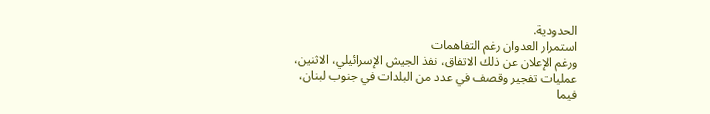الحدودية.
استمرار العدوان رغم التفاهمات
ورغم الإعلان عن ذلك الاتفاق، نفذ الجيش الإسرائيلي، الاثنين، عمليات تفجير وقصف في عدد من البلدات في جنوب لبنان، فيما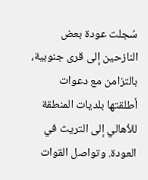سُجلت عودة بعض النازحين إلى قرى جنوبية، بالتزامن مع دعوات أطلقتها بلديات المنطقة للأهالي إلى التريث في العودة. وتواصل القوات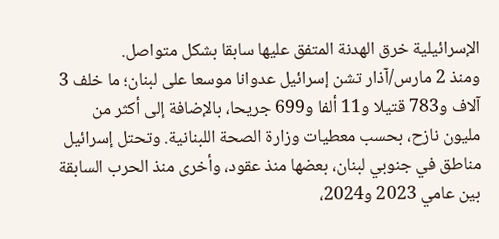الإسرائيلية خرق الهدنة المتفق عليها سابقا بشكل متواصل.
ومنذ 2 مارس/آذار تشن إسرائيل عدوانا موسعا على لبنان؛ ما خلف 3 آلاف و783 قتيلا و11 ألفا و699 جريحا، بالإضافة إلى أكثر من مليون نازح، بحسب معطيات وزارة الصحة اللبنانية. وتحتل إسرائيل مناطق في جنوبي لبنان، بعضها منذ عقود، وأخرى منذ الحرب السابقة بين عامي 2023 و2024،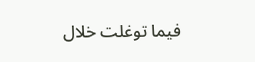فيما توغلت خلال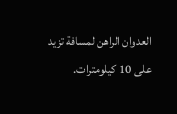العدوان الراهن لمسافة تزيد على 10 كيلومترات.